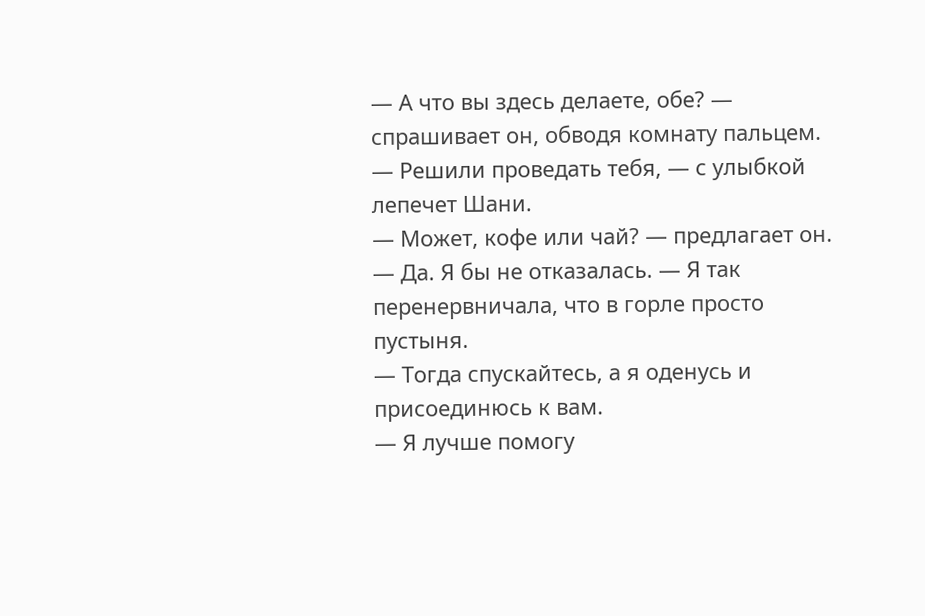— А что вы здесь делаете, обе? — спрашивает он, обводя комнату пальцем.
— Решили проведать тебя, — с улыбкой лепечет Шани.
— Может, кофе или чай? — предлагает он.
— Да. Я бы не отказалась. — Я так перенервничала, что в горле просто пустыня.
— Тогда спускайтесь, а я оденусь и присоединюсь к вам.
— Я лучше помогу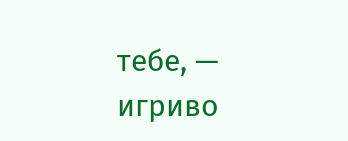тебе, — игриво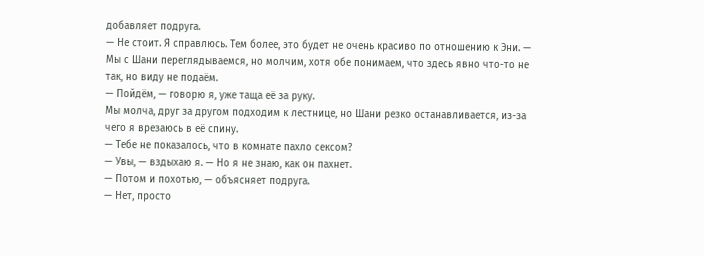добавляет подруга.
— Не стоит. Я справлюсь. Тем более, это будет не очень красиво по отношению к Эни. — Мы с Шани переглядываемся, но молчим, хотя обе понимаем, что здесь явно что-то не так, но виду не подаём.
— Пойдём, — говорю я, уже таща её за руку.
Мы молча, друг за другом подходим к лестнице, но Шани резко останавливается, из-за чего я врезаюсь в её спину.
— Тебе не показалось, что в комнате пахло сексом?
— Увы, — вздыхаю я. — Но я не знаю, как он пахнет.
— Потом и похотью, — объясняет подруга.
— Нет, просто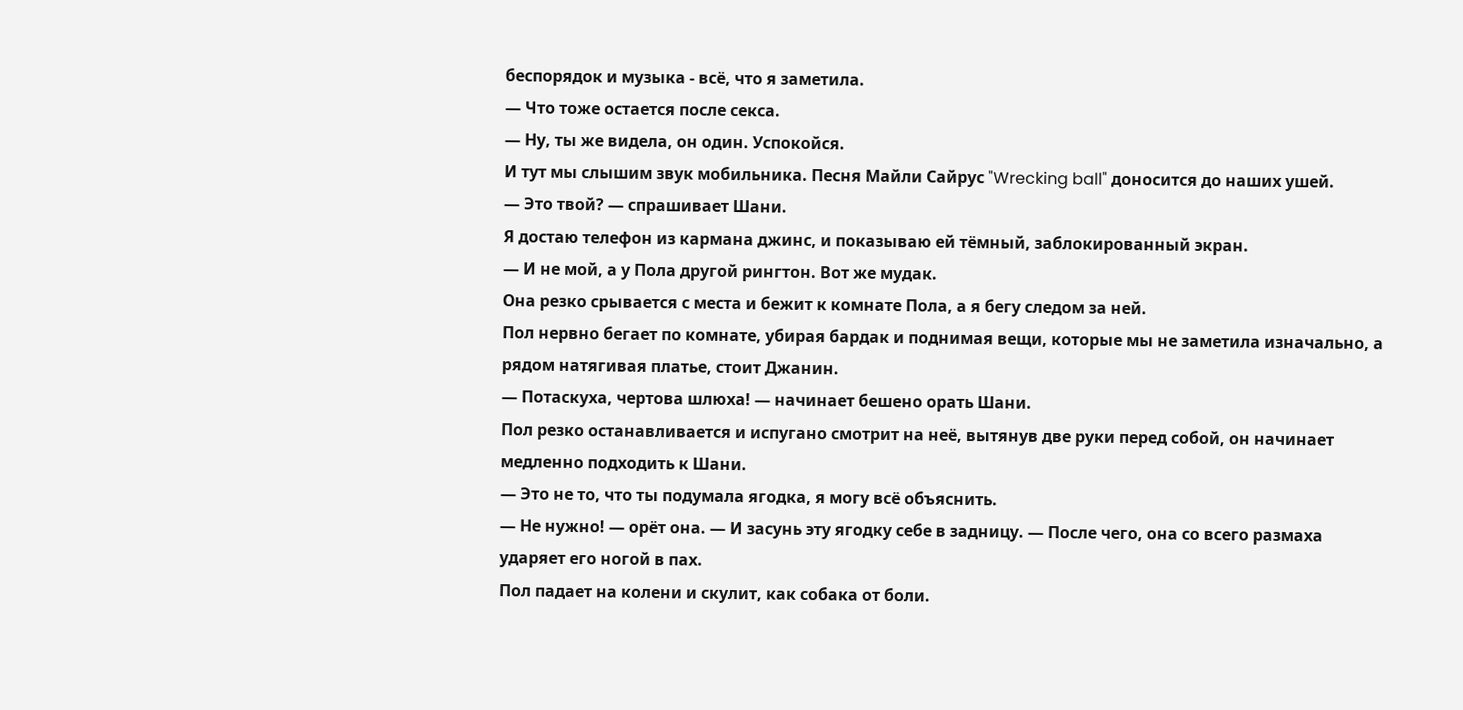беспорядок и музыка - всё, что я заметила.
— Что тоже остается после секса.
— Ну, ты же видела, он один. Успокойся.
И тут мы слышим звук мобильника. Песня Майли Сайрус "Wrecking ball" доносится до наших ушей.
— Это твой? — спрашивает Шани.
Я достаю телефон из кармана джинс, и показываю ей тёмный, заблокированный экран.
— И не мой, а у Пола другой рингтон. Вот же мудак.
Она резко срывается с места и бежит к комнате Пола, а я бегу следом за ней.
Пол нервно бегает по комнате, убирая бардак и поднимая вещи, которые мы не заметила изначально, а рядом натягивая платье, стоит Джанин.
— Потаскуха, чертова шлюха! — начинает бешено орать Шани.
Пол резко останавливается и испугано смотрит на неё, вытянув две руки перед собой, он начинает медленно подходить к Шани.
— Это не то, что ты подумала ягодка, я могу всё объяснить.
— Не нужно! — орёт она. — И засунь эту ягодку себе в задницу. — После чего, она со всего размаха ударяет его ногой в пах.
Пол падает на колени и скулит, как собака от боли.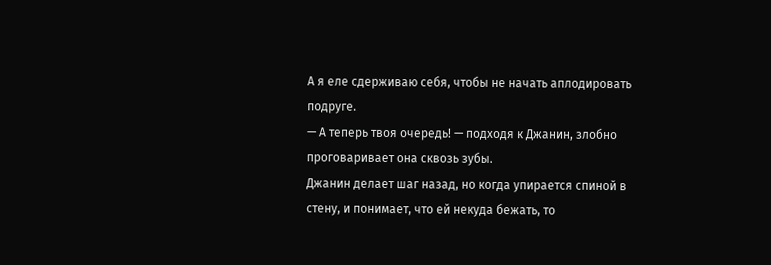А я еле сдерживаю себя, чтобы не начать аплодировать подруге.
— А теперь твоя очередь! — подходя к Джанин, злобно проговаривает она сквозь зубы.
Джанин делает шаг назад, но когда упирается спиной в стену, и понимает, что ей некуда бежать, то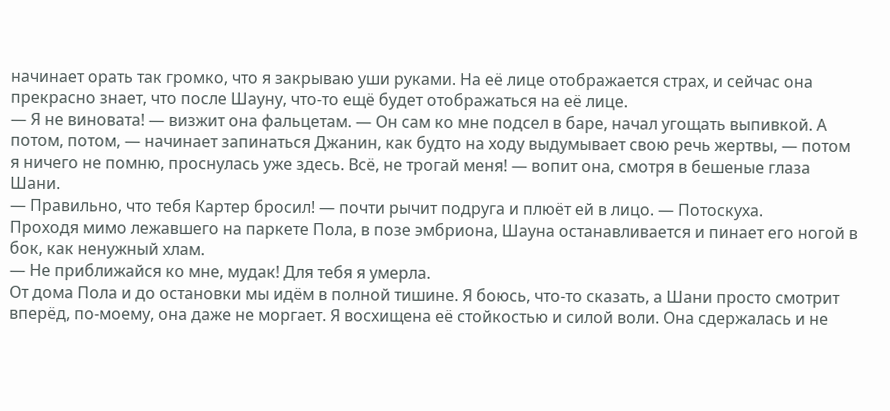начинает орать так громко, что я закрываю уши руками. На её лице отображается страх, и сейчас она прекрасно знает, что после Шауну, что-то ещё будет отображаться на её лице.
— Я не виновата! — визжит она фальцетам. — Он сам ко мне подсел в баре, начал угощать выпивкой. А потом, потом, — начинает запинаться Джанин, как будто на ходу выдумывает свою речь жертвы, — потом я ничего не помню, проснулась уже здесь. Всё, не трогай меня! — вопит она, смотря в бешеные глаза Шани.
— Правильно, что тебя Картер бросил! — почти рычит подруга и плюёт ей в лицо. — Потоскуха.
Проходя мимо лежавшего на паркете Пола, в позе эмбриона, Шауна останавливается и пинает его ногой в бок, как ненужный хлам.
— Не приближайся ко мне, мудак! Для тебя я умерла.
От дома Пола и до остановки мы идём в полной тишине. Я боюсь, что-то сказать, а Шани просто смотрит вперёд, по-моему, она даже не моргает. Я восхищена её стойкостью и силой воли. Она сдержалась и не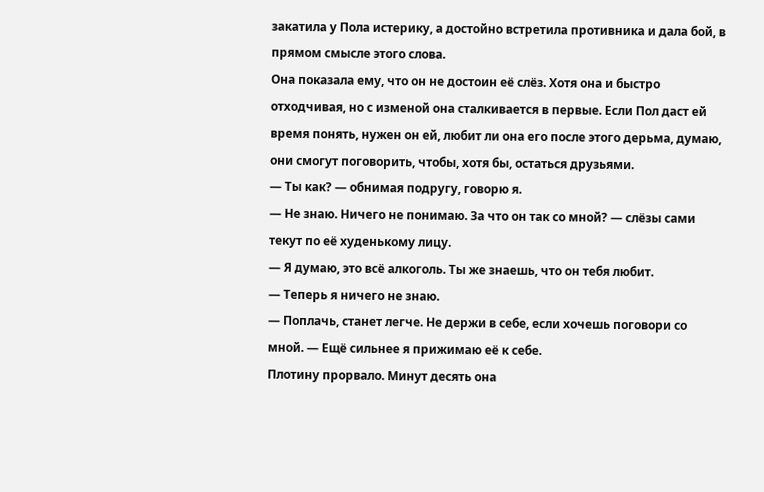закатила у Пола истерику, а достойно встретила противника и дала бой, в прямом смысле этого слова.
Она показала ему, что он не достоин её слёз. Хотя она и быстро отходчивая, но с изменой она сталкивается в первые. Если Пол даст ей время понять, нужен он ей, любит ли она его после этого дерьма, думаю, они смогут поговорить, чтобы, хотя бы, остаться друзьями.
— Ты как? — обнимая подругу, говорю я.
— Не знаю. Ничего не понимаю. За что он так со мной? — слёзы сами текут по её худенькому лицу.
— Я думаю, это всё алкоголь. Ты же знаешь, что он тебя любит.
— Теперь я ничего не знаю.
— Поплачь, станет легче. Не держи в себе, если хочешь поговори со мной. — Ещё сильнее я прижимаю её к себе.
Плотину прорвало. Минут десять она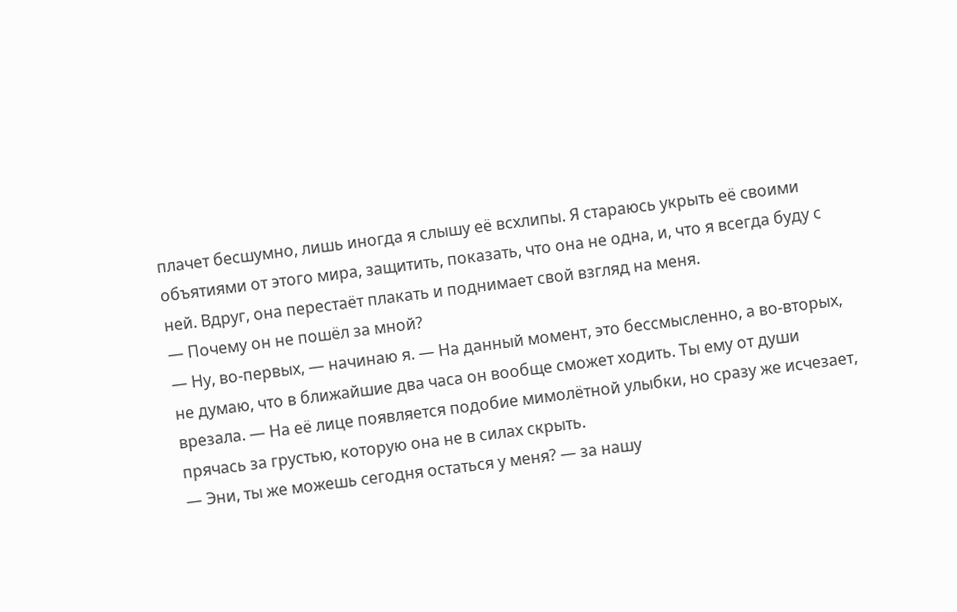плачет бесшумно, лишь иногда я слышу её всхлипы. Я стараюсь укрыть её своими объятиями от этого мира, защитить, показать, что она не одна, и, что я всегда буду с ней. Вдруг, она перестаёт плакать и поднимает свой взгляд на меня.
— Почему он не пошёл за мной?
— Ну, во-первых, — начинаю я. — На данный момент, это бессмысленно, а во-вторых, не думаю, что в ближайшие два часа он вообще сможет ходить. Ты ему от души врезала. — На её лице появляется подобие мимолётной улыбки, но сразу же исчезает, прячась за грустью, которую она не в силах скрыть.
— Эни, ты же можешь сегодня остаться у меня? — за нашу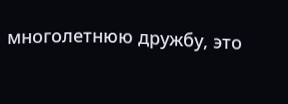многолетнюю дружбу, это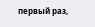первый раз,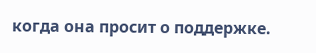когда она просит о поддержке.